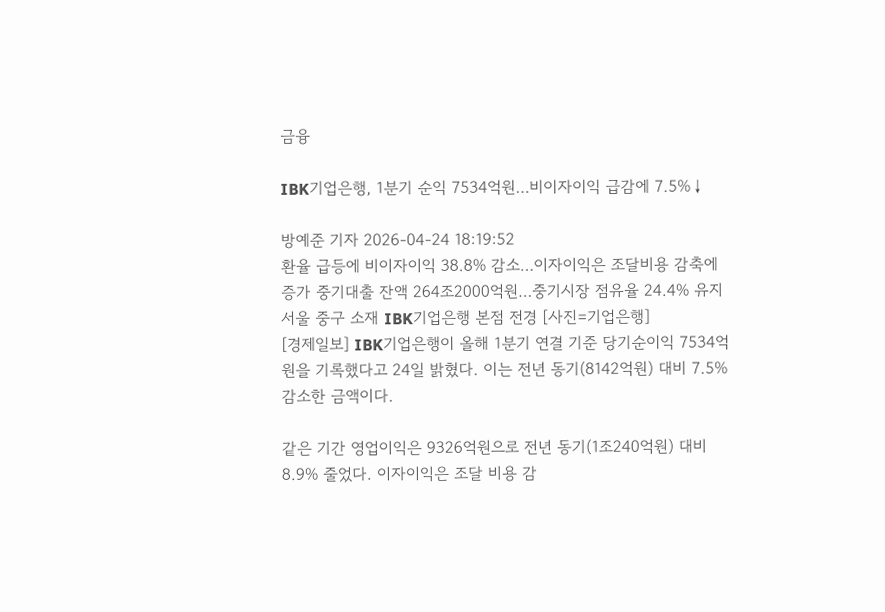금융

IBK기업은행, 1분기 순익 7534억원…비이자이익 급감에 7.5%↓

방예준 기자 2026-04-24 18:19:52
환율 급등에 비이자이익 38.8% 감소…이자이익은 조달비용 감축에 증가 중기대출 잔액 264조2000억원…중기시장 점유율 24.4% 유지
서울 중구 소재 IBK기업은행 본점 전경 [사진=기업은행]
[경제일보] IBK기업은행이 올해 1분기 연결 기준 당기순이익 7534억원을 기록했다고 24일 밝혔다. 이는 전년 동기(8142억원) 대비 7.5% 감소한 금액이다.

같은 기간 영업이익은 9326억원으로 전년 동기(1조240억원) 대비 8.9% 줄었다. 이자이익은 조달 비용 감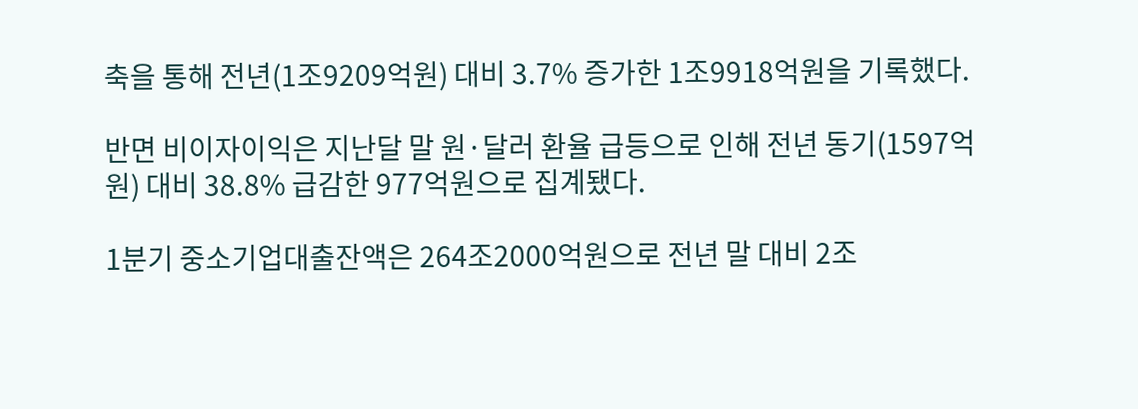축을 통해 전년(1조9209억원) 대비 3.7% 증가한 1조9918억원을 기록했다.

반면 비이자이익은 지난달 말 원·달러 환율 급등으로 인해 전년 동기(1597억원) 대비 38.8% 급감한 977억원으로 집계됐다.

1분기 중소기업대출잔액은 264조2000억원으로 전년 말 대비 2조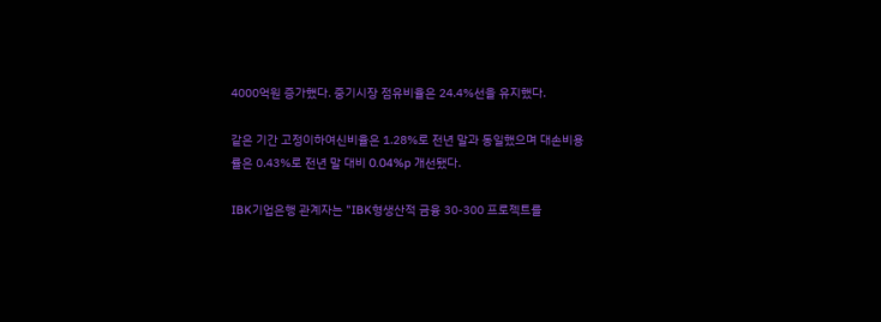4000억원 증가했다. 중기시장 점유비율은 24.4%선을 유지했다.

같은 기간 고정이하여신비율은 1.28%로 전년 말과 동일했으며 대손비용률은 0.43%로 전년 말 대비 0.04%p 개선됐다.

IBK기업은행 관계자는 "IBK형생산적 금융 30-300 프로젝트를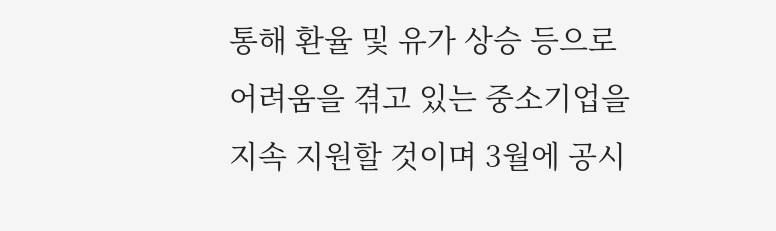통해 환율 및 유가 상승 등으로 어려움을 겪고 있는 중소기업을 지속 지원할 것이며 3월에 공시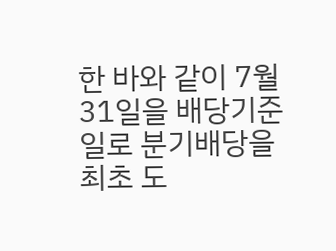한 바와 같이 7월 31일을 배당기준일로 분기배당을 최초 도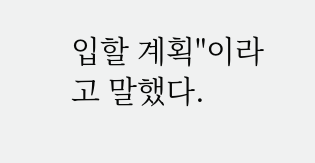입할 계획"이라고 말했다.